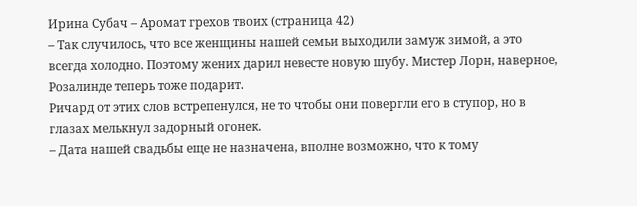Ирина Субач – Аромат грехов твоих (страница 42)
– Так случилось, что все женщины нашей семьи выходили замуж зимой, а это всегда холодно. Поэтому жених дарил невесте новую шубу. Мистер Лорн, наверное, Розалинде теперь тоже подарит.
Ричард от этих слов встрепенулся, не то чтобы они повергли его в ступор, но в глазах мелькнул задорный огонек.
– Дата нашей свадьбы еще не назначена, вполне возможно, что к тому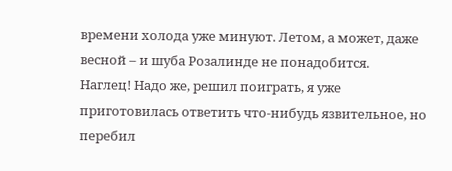времени холода уже минуют. Летом, а может, даже весной – и шуба Розалинде не понадобится.
Наглец! Надо же, решил поиграть, я уже приготовилась ответить что-нибудь язвительное, но перебил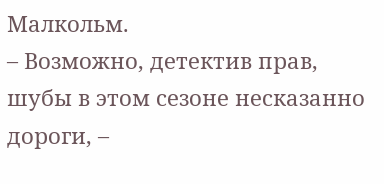Малкольм.
– Возможно, детектив прав, шубы в этом сезоне несказанно дороги, –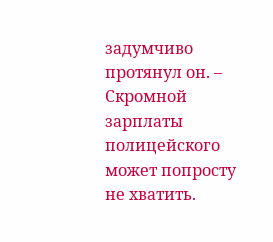задумчиво протянул он. – Скромной зарплаты полицейского может попросту не хватить.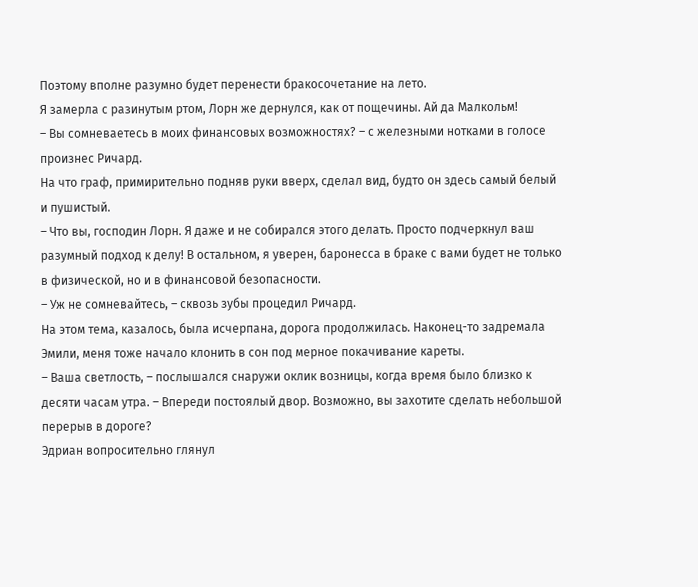Поэтому вполне разумно будет перенести бракосочетание на лето.
Я замерла с разинутым ртом, Лорн же дернулся, как от пощечины. Ай да Малкольм!
– Вы сомневаетесь в моих финансовых возможностях? – с железными нотками в голосе произнес Ричард.
На что граф, примирительно подняв руки вверх, сделал вид, будто он здесь самый белый и пушистый.
– Что вы, господин Лорн. Я даже и не собирался этого делать. Просто подчеркнул ваш разумный подход к делу! В остальном, я уверен, баронесса в браке с вами будет не только в физической, но и в финансовой безопасности.
– Уж не сомневайтесь, – сквозь зубы процедил Ричард.
На этом тема, казалось, была исчерпана, дорога продолжилась. Наконец-то задремала Эмили, меня тоже начало клонить в сон под мерное покачивание кареты.
– Ваша светлость, – послышался снаружи оклик возницы, когда время было близко к десяти часам утра. – Впереди постоялый двор. Возможно, вы захотите сделать небольшой перерыв в дороге?
Эдриан вопросительно глянул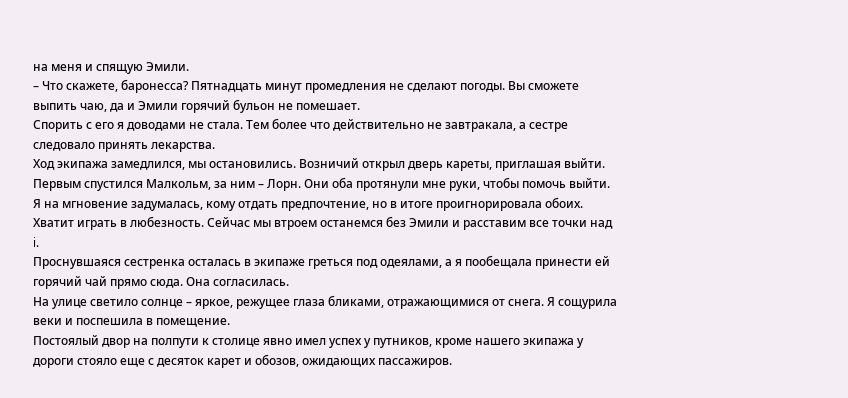на меня и спящую Эмили.
– Что скажете, баронесса? Пятнадцать минут промедления не сделают погоды. Вы сможете выпить чаю, да и Эмили горячий бульон не помешает.
Спорить с его я доводами не стала. Тем более что действительно не завтракала, а сестре следовало принять лекарства.
Ход экипажа замедлился, мы остановились. Возничий открыл дверь кареты, приглашая выйти.
Первым спустился Малкольм, за ним – Лорн. Они оба протянули мне руки, чтобы помочь выйти. Я на мгновение задумалась, кому отдать предпочтение, но в итоге проигнорировала обоих. Хватит играть в любезность. Сейчас мы втроем останемся без Эмили и расставим все точки над i.
Проснувшаяся сестренка осталась в экипаже греться под одеялами, а я пообещала принести ей горячий чай прямо сюда. Она согласилась.
На улице светило солнце – яркое, режущее глаза бликами, отражающимися от снега. Я сощурила веки и поспешила в помещение.
Постоялый двор на полпути к столице явно имел успех у путников, кроме нашего экипажа у дороги стояло еще с десяток карет и обозов, ожидающих пассажиров.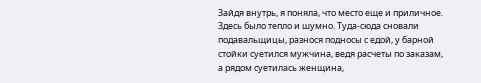Зайдя внутрь, я поняла, что место еще и приличное. Здесь было тепло и шумно. Туда-сюда сновали подавальщицы, разнося подносы с едой, у барной стойки суетился мужчина, ведя расчеты по заказам, а рядом суетилась женщина,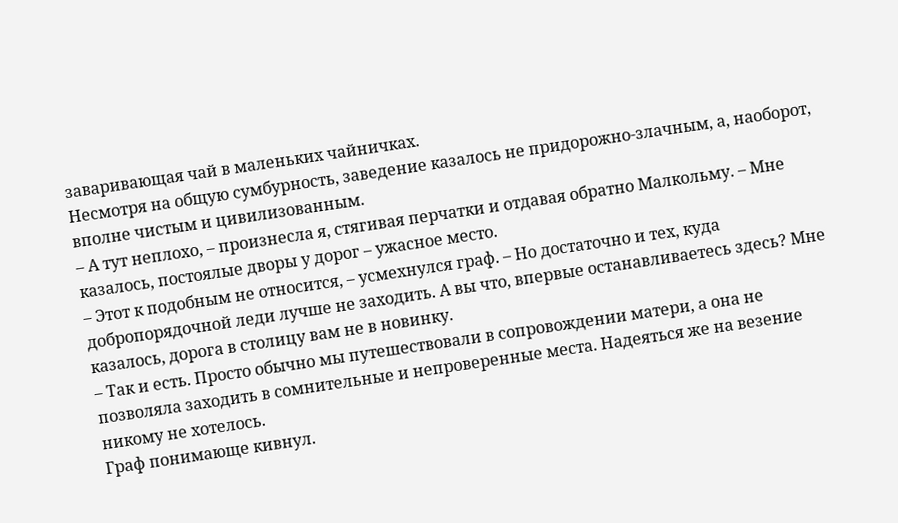заваривающая чай в маленьких чайничках.
Несмотря на общую сумбурность, заведение казалось не придорожно-злачным, а, наоборот, вполне чистым и цивилизованным.
– А тут неплохо, – произнесла я, стягивая перчатки и отдавая обратно Малкольму. – Мне казалось, постоялые дворы у дорог – ужасное место.
– Этот к подобным не относится, – усмехнулся граф. – Но достаточно и тех, куда добропорядочной леди лучше не заходить. А вы что, впервые останавливаетесь здесь? Мне казалось, дорога в столицу вам не в новинку.
– Так и есть. Просто обычно мы путешествовали в сопровождении матери, а она не позволяла заходить в сомнительные и непроверенные места. Надеяться же на везение никому не хотелось.
Граф понимающе кивнул.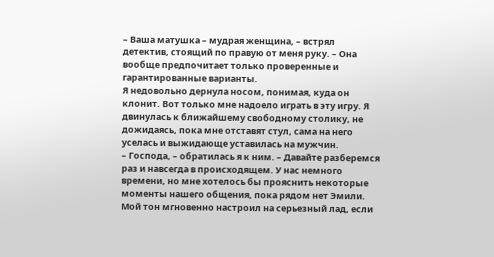– Ваша матушка – мудрая женщина, – встрял детектив, стоящий по правую от меня руку. – Она вообще предпочитает только проверенные и гарантированные варианты.
Я недовольно дернула носом, понимая, куда он клонит. Вот только мне надоело играть в эту игру. Я двинулась к ближайшему свободному столику, не дожидаясь, пока мне отставят стул, сама на него уселась и выжидающе уставилась на мужчин.
– Господа, – обратилась я к ним. – Давайте разберемся раз и навсегда в происходящем. У нас немного времени, но мне хотелось бы прояснить некоторые моменты нашего общения, пока рядом нет Эмили.
Мой тон мгновенно настроил на серьезный лад, если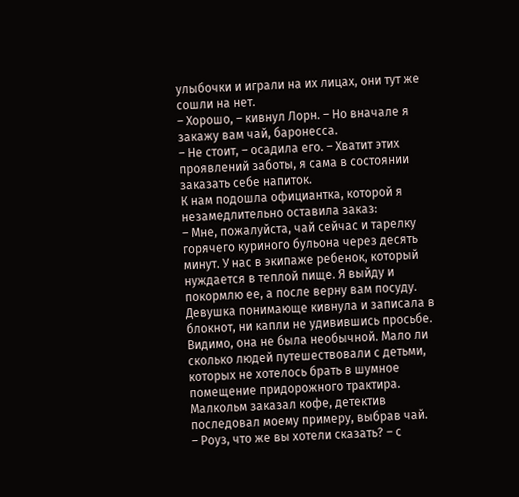улыбочки и играли на их лицах, они тут же сошли на нет.
– Хорошо, – кивнул Лорн. – Но вначале я закажу вам чай, баронесса.
– Не стоит, – осадила его. – Хватит этих проявлений заботы, я сама в состоянии заказать себе напиток.
К нам подошла официантка, которой я незамедлительно оставила заказ:
– Мне, пожалуйста, чай сейчас и тарелку горячего куриного бульона через десять минут. У нас в экипаже ребенок, который нуждается в теплой пище. Я выйду и покормлю ее, а после верну вам посуду.
Девушка понимающе кивнула и записала в блокнот, ни капли не удивившись просьбе. Видимо, она не была необычной. Мало ли сколько людей путешествовали с детьми, которых не хотелось брать в шумное помещение придорожного трактира.
Малкольм заказал кофе, детектив последовал моему примеру, выбрав чай.
– Роуз, что же вы хотели сказать? – с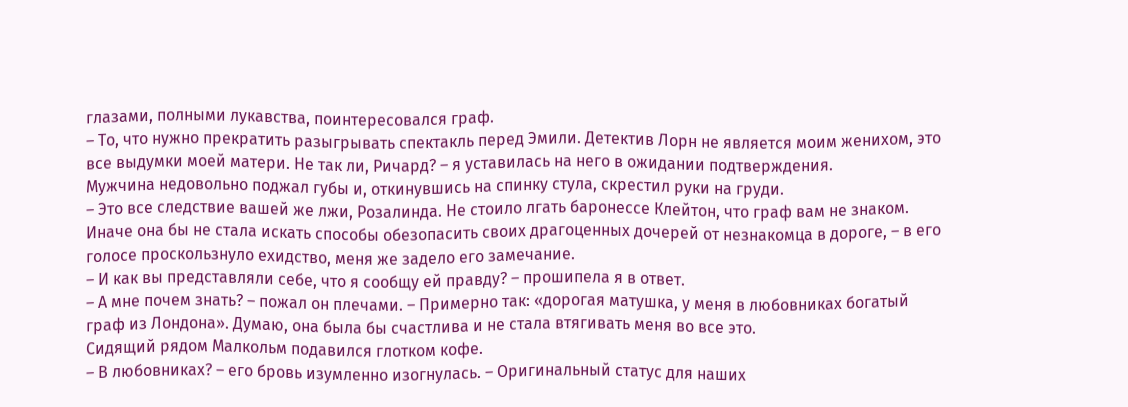глазами, полными лукавства, поинтересовался граф.
– То, что нужно прекратить разыгрывать спектакль перед Эмили. Детектив Лорн не является моим женихом, это все выдумки моей матери. Не так ли, Ричард? – я уставилась на него в ожидании подтверждения.
Мужчина недовольно поджал губы и, откинувшись на спинку стула, скрестил руки на груди.
– Это все следствие вашей же лжи, Розалинда. Не стоило лгать баронессе Клейтон, что граф вам не знаком. Иначе она бы не стала искать способы обезопасить своих драгоценных дочерей от незнакомца в дороге, – в его голосе проскользнуло ехидство, меня же задело его замечание.
– И как вы представляли себе, что я сообщу ей правду? – прошипела я в ответ.
– А мне почем знать? – пожал он плечами. – Примерно так: «дорогая матушка, у меня в любовниках богатый граф из Лондона». Думаю, она была бы счастлива и не стала втягивать меня во все это.
Сидящий рядом Малкольм подавился глотком кофе.
– В любовниках? – его бровь изумленно изогнулась. – Оригинальный статус для наших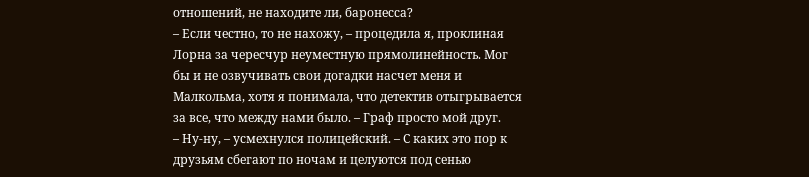отношений, не находите ли, баронесса?
– Если честно, то не нахожу, – процедила я, проклиная Лорна за чересчур неуместную прямолинейность. Мог бы и не озвучивать свои догадки насчет меня и Малкольма, хотя я понимала, что детектив отыгрывается за все, что между нами было. – Граф просто мой друг.
– Ну-ну, – усмехнулся полицейский. – С каких это пор к друзьям сбегают по ночам и целуются под сенью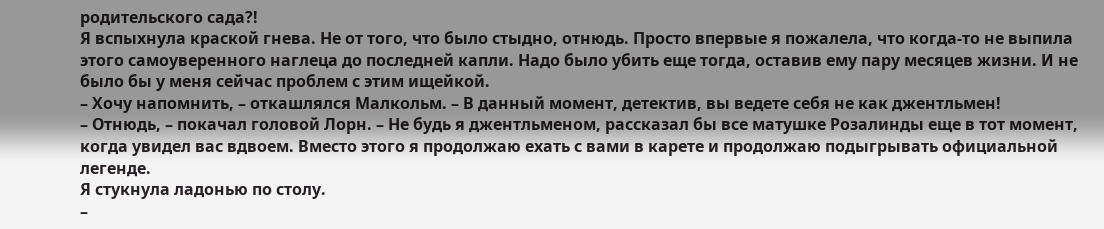родительского сада?!
Я вспыхнула краской гнева. Не от того, что было стыдно, отнюдь. Просто впервые я пожалела, что когда-то не выпила этого самоуверенного наглеца до последней капли. Надо было убить еще тогда, оставив ему пару месяцев жизни. И не было бы у меня сейчас проблем с этим ищейкой.
– Хочу напомнить, – откашлялся Малкольм. – В данный момент, детектив, вы ведете себя не как джентльмен!
– Отнюдь, – покачал головой Лорн. – Не будь я джентльменом, рассказал бы все матушке Розалинды еще в тот момент, когда увидел вас вдвоем. Вместо этого я продолжаю ехать с вами в карете и продолжаю подыгрывать официальной легенде.
Я стукнула ладонью по столу.
–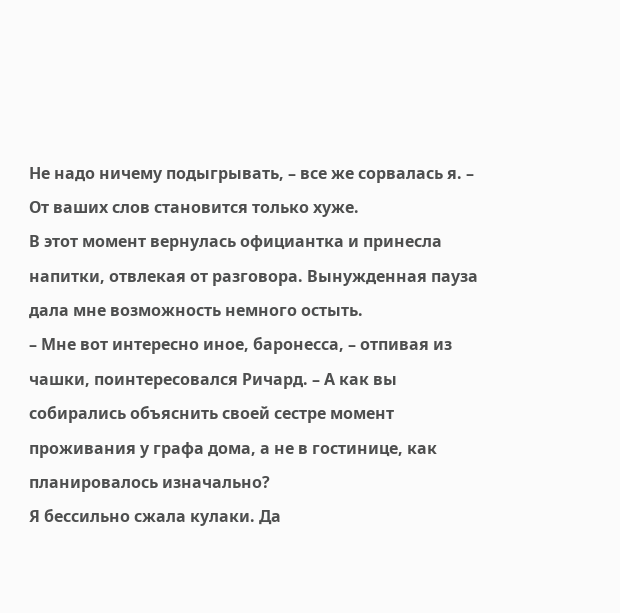Не надо ничему подыгрывать, – все же сорвалась я. – От ваших слов становится только хуже.
В этот момент вернулась официантка и принесла напитки, отвлекая от разговора. Вынужденная пауза дала мне возможность немного остыть.
– Мне вот интересно иное, баронесса, – отпивая из чашки, поинтересовался Ричард. – А как вы собирались объяснить своей сестре момент проживания у графа дома, а не в гостинице, как планировалось изначально?
Я бессильно сжала кулаки. Да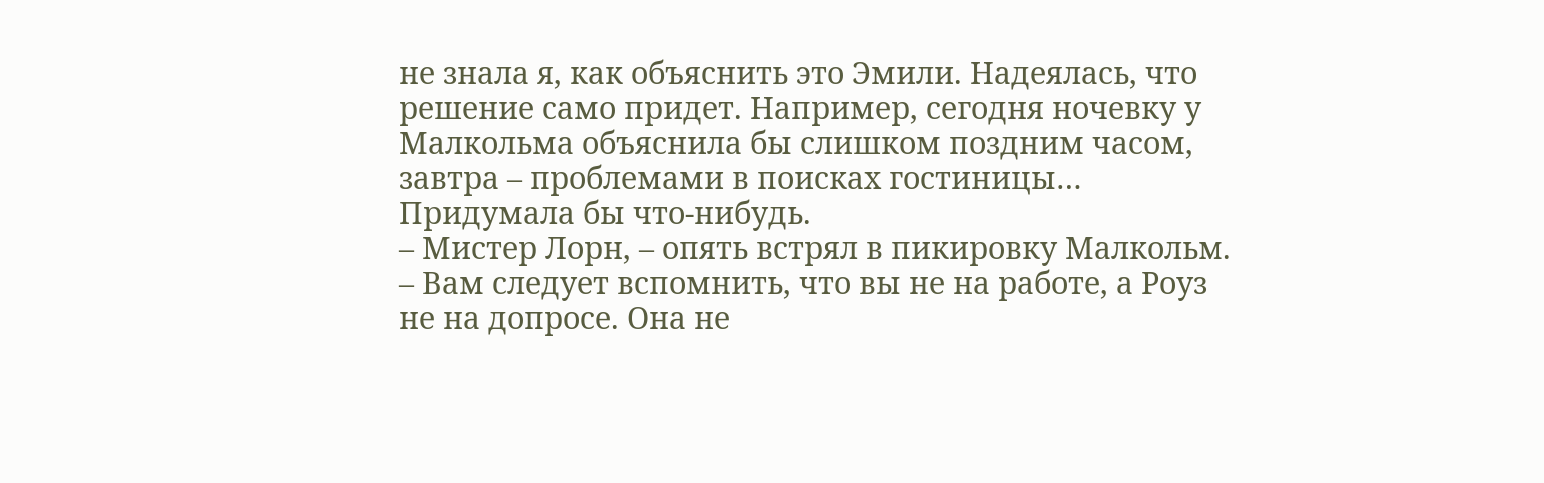не знала я, как объяснить это Эмили. Надеялась, что решение само придет. Например, сегодня ночевку у Малкольма объяснила бы слишком поздним часом, завтра – проблемами в поисках гостиницы… Придумала бы что-нибудь.
– Мистер Лорн, – опять встрял в пикировку Малкольм. – Вам следует вспомнить, что вы не на работе, а Роуз не на допросе. Она не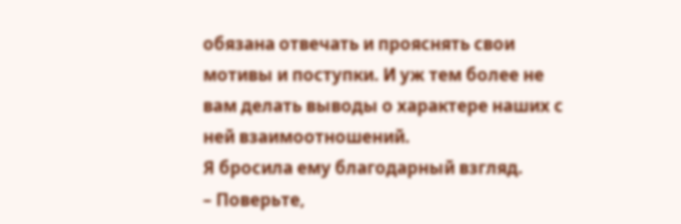обязана отвечать и прояснять свои мотивы и поступки. И уж тем более не вам делать выводы о характере наших с ней взаимоотношений.
Я бросила ему благодарный взгляд.
– Поверьте,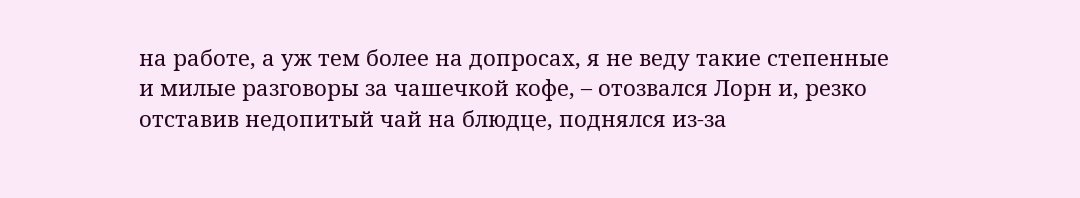на работе, а уж тем более на допросах, я не веду такие степенные и милые разговоры за чашечкой кофе, – отозвался Лорн и, резко отставив недопитый чай на блюдце, поднялся из-за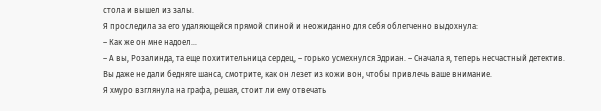стола и вышел из залы.
Я проследила за его удаляющейся прямой спиной и неожиданно для себя облегченно выдохнула:
– Как же он мне надоел…
– А вы, Розалинда, та еще похитительница сердец, – горько усмехнулся Эдриан. – Сначала я, теперь несчастный детектив. Вы даже не дали бедняге шанса, смотрите, как он лезет из кожи вон, чтобы привлечь ваше внимание.
Я хмуро взглянула на графа, решая, стоит ли ему отвечать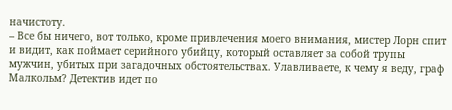начистоту.
– Все бы ничего, вот только, кроме привлечения моего внимания, мистер Лорн спит и видит, как поймает серийного убийцу, который оставляет за собой трупы мужчин, убитых при загадочных обстоятельствах. Улавливаете, к чему я веду, граф Малкольм? Детектив идет по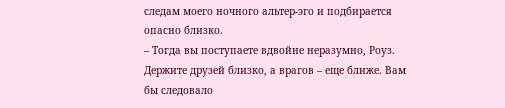следам моего ночного альтер-эго и подбирается опасно близко.
– Тогда вы поступаете вдвойне неразумно, Роуз. Держите друзей близко, а врагов – еще ближе. Вам бы следовало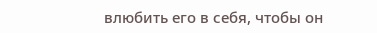влюбить его в себя, чтобы он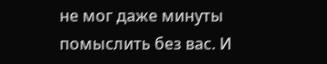не мог даже минуты помыслить без вас. И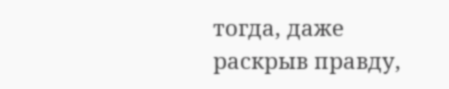тогда, даже раскрыв правду,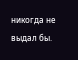никогда не выдал бы.